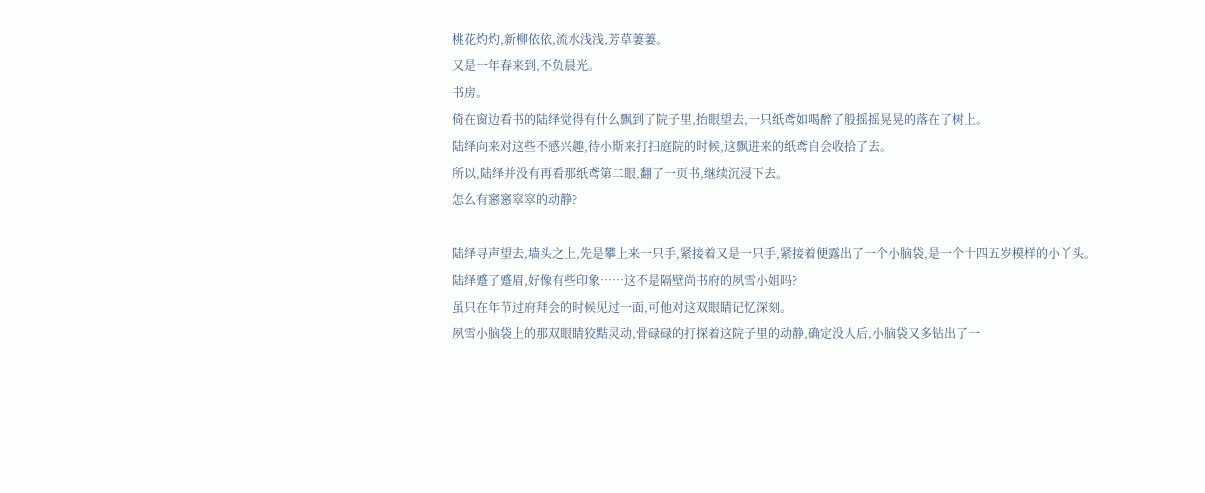桃花灼灼,新柳依依,流水浅浅,芳草萋萋。
又是一年春来到,不负晨光。
书房。
倚在窗边看书的陆绎觉得有什么飘到了院子里,抬眼望去,一只纸鸢如喝醉了般摇摇晃晃的落在了树上。
陆绎向来对这些不感兴趣,待小斯来打扫庭院的时候,这飘进来的纸鸢自会收拾了去。
所以,陆绎并没有再看那纸鸢第二眼,翻了一页书,继续沉浸下去。
怎么有窸窸窣窣的动静?

陆绎寻声望去,墙头之上,先是攀上来一只手,紧接着又是一只手,紧接着便露出了一个小脑袋,是一个十四五岁模样的小丫头。
陆绎蹙了蹙眉,好像有些印象……这不是隔壁尚书府的夙雪小姐吗?
虽只在年节过府拜会的时候见过一面,可他对这双眼睛记忆深刻。
夙雪小脑袋上的那双眼睛狡黠灵动,骨碌碌的打探着这院子里的动静,确定没人后,小脑袋又多钻出了一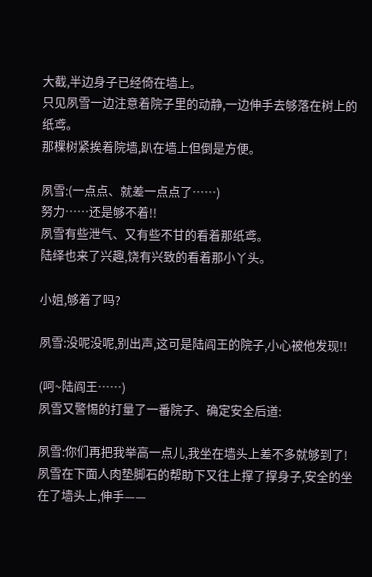大截,半边身子已经倚在墙上。
只见夙雪一边注意着院子里的动静,一边伸手去够落在树上的纸鸢。
那棵树紧挨着院墙,趴在墙上但倒是方便。

夙雪:(一点点、就差一点点了……)
努力……还是够不着!!
夙雪有些泄气、又有些不甘的看着那纸鸢。
陆绎也来了兴趣,饶有兴致的看着那小丫头。

小姐,够着了吗?

夙雪:没呢没呢,别出声,这可是陆阎王的院子,小心被他发现!!

(呵~陆阎王……)
夙雪又警惕的打量了一番院子、确定安全后道:

夙雪:你们再把我举高一点儿,我坐在墙头上差不多就够到了!
夙雪在下面人肉垫脚石的帮助下又往上撑了撑身子,安全的坐在了墙头上,伸手——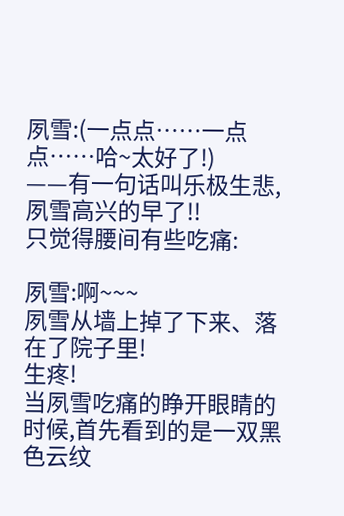夙雪:(一点点……一点点……哈~太好了!)
——有一句话叫乐极生悲,夙雪高兴的早了!!
只觉得腰间有些吃痛:

夙雪:啊~~~
夙雪从墙上掉了下来、落在了院子里!
生疼!
当夙雪吃痛的睁开眼睛的时候,首先看到的是一双黑色云纹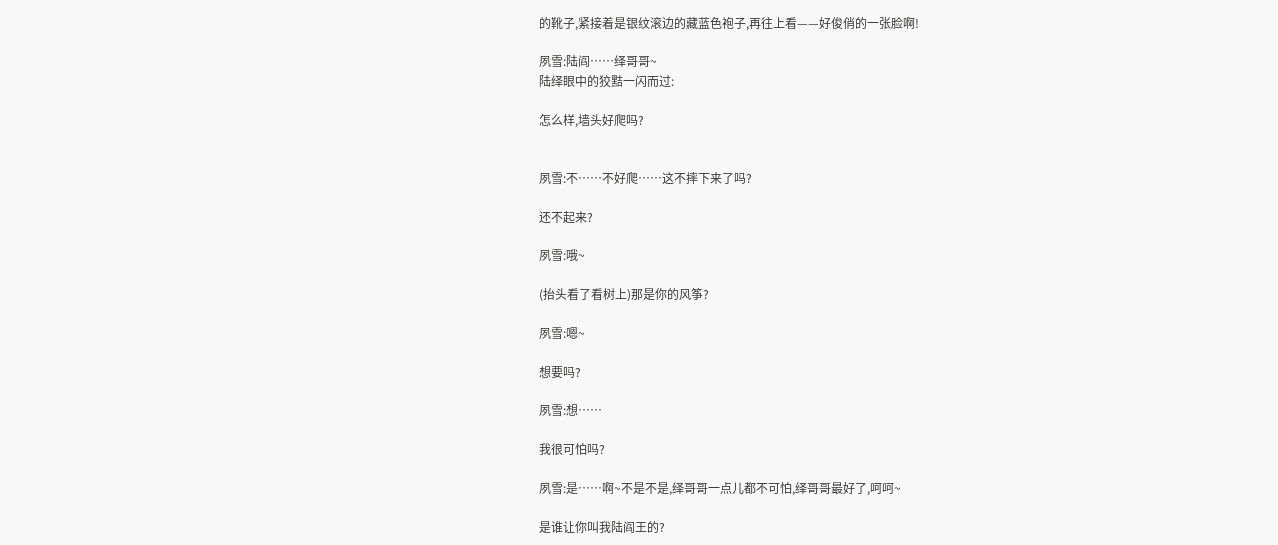的靴子,紧接着是银纹滚边的藏蓝色袍子,再往上看——好俊俏的一张脸啊!

夙雪:陆阎……绎哥哥~
陆绎眼中的狡黠一闪而过:

怎么样,墙头好爬吗?


夙雪:不……不好爬……这不摔下来了吗?

还不起来?

夙雪:哦~

(抬头看了看树上)那是你的风筝?

夙雪:嗯~

想要吗?

夙雪:想……

我很可怕吗?

夙雪:是……啊~不是不是,绎哥哥一点儿都不可怕,绎哥哥最好了,呵呵~

是谁让你叫我陆阎王的?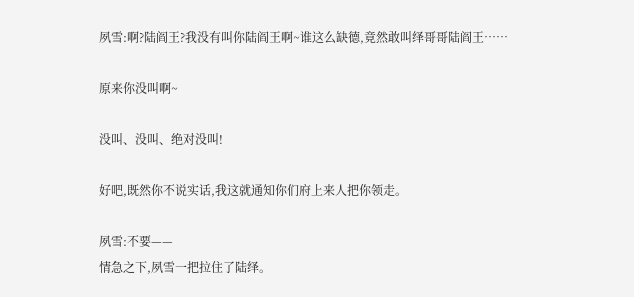夙雪:啊?陆阎王?我没有叫你陆阎王啊~谁这么缺德,竟然敢叫绎哥哥陆阎王……

原来你没叫啊~

没叫、没叫、绝对没叫!

好吧,既然你不说实话,我这就通知你们府上来人把你领走。

夙雪:不要——
情急之下,夙雪一把拉住了陆绎。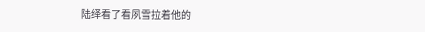陆绎看了看夙雪拉着他的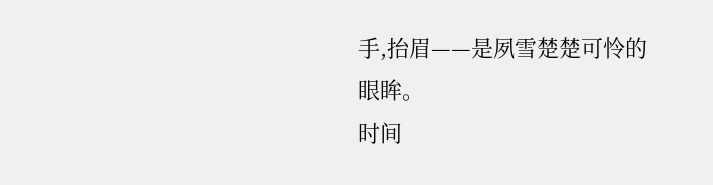手,抬眉——是夙雪楚楚可怜的眼眸。
时间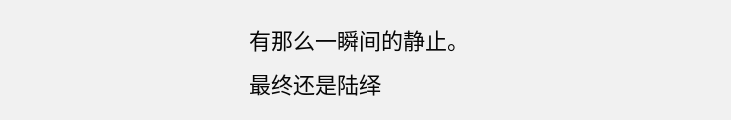有那么一瞬间的静止。
最终还是陆绎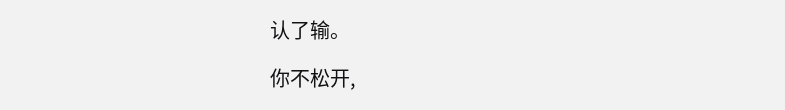认了输。

你不松开,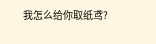我怎么给你取纸鸢?